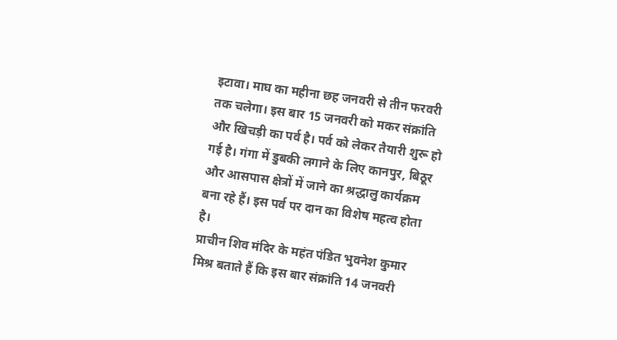इटावा। माघ का महीना छह जनवरी से तीन फरवरी तक चलेगा। इस बार 15 जनवरी को मकर संक्रांति और खिचड़ी का पर्व है। पर्व को लेकर तैयारी शुरू हो गई है। गंगा में डुबकी लगाने के लिए कानपुर, बिठूर और आसपास क्षेत्रों में जाने का श्रद्धालु कार्यक्रम बना रहे हैं। इस पर्व पर दान का विशेष महत्व होता है।
प्राचीन शिव मंदिर के महंत पंडित भुवनेश कुमार मिश्र बताते हैं कि इस बार संक्रांति 14 जनवरी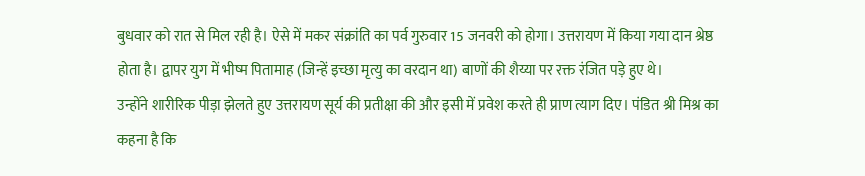बुधवार को रात से मिल रही है। ऐसे में मकर संक्रांति का पर्व गुरुवार 15 जनवरी को होगा। उत्तरायण में किया गया दान श्रेष्ठ होता है। द्वापर युग में भीष्म पितामाह (जिन्हें इच्छा मृत्यु का वरदान था) बाणों की शैय्या पर रक्त रंजित पड़े हुए थे।
उन्होंने शारीरिक पीड़ा झेलते हुए उत्तरायण सूर्य की प्रतीक्षा की और इसी में प्रवेश करते ही प्राण त्याग दिए। पंडित श्री मिश्र का कहना है कि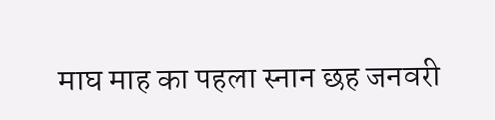माघ माह का पहला स्नान छह जनवरी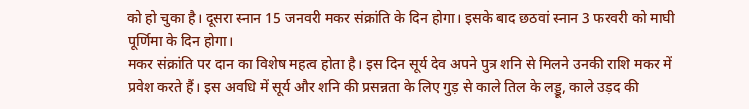को हो चुका है। दूसरा स्नान 15 जनवरी मकर संक्रांति के दिन होगा। इसके बाद छठवां स्नान 3 फरवरी को माघी पूर्णिमा के दिन होगा।
मकर संक्रांति पर दान का विशेष महत्व होता है। इस दिन सूर्य देव अपने पुत्र शनि से मिलने उनकी राशि मकर में प्रवेश करते हैं। इस अवधि में सूर्य और शनि की प्रसन्नता के लिए गुड़ से काले तिल के लड्डू, काले उड़द की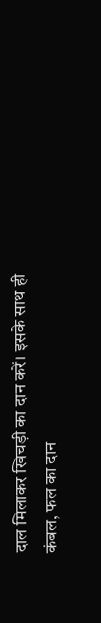दाल मिलाकर खिचड़ी का दान करें। इसके साथ ही कंबल, फल का दान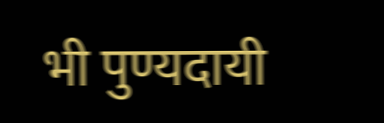भी पुण्यदायी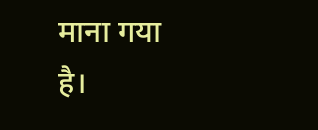माना गया है।